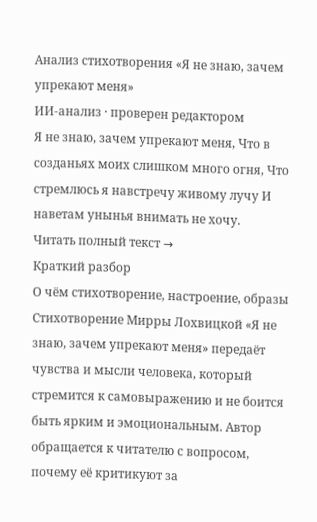Анализ стихотворения «Я не знаю, зачем упрекают меня»
ИИ-анализ · проверен редактором
Я не знаю, зачем упрекают меня, Что в созданьях моих слишком много огня, Что стремлюсь я навстречу живому лучу И наветам унынья внимать не хочу.
Читать полный текст →
Краткий разбор
О чём стихотворение, настроение, образы
Стихотворение Мирры Лохвицкой «Я не знаю, зачем упрекают меня» передаёт чувства и мысли человека, который стремится к самовыражению и не боится быть ярким и эмоциональным. Автор обращается к читателю с вопросом, почему её критикуют за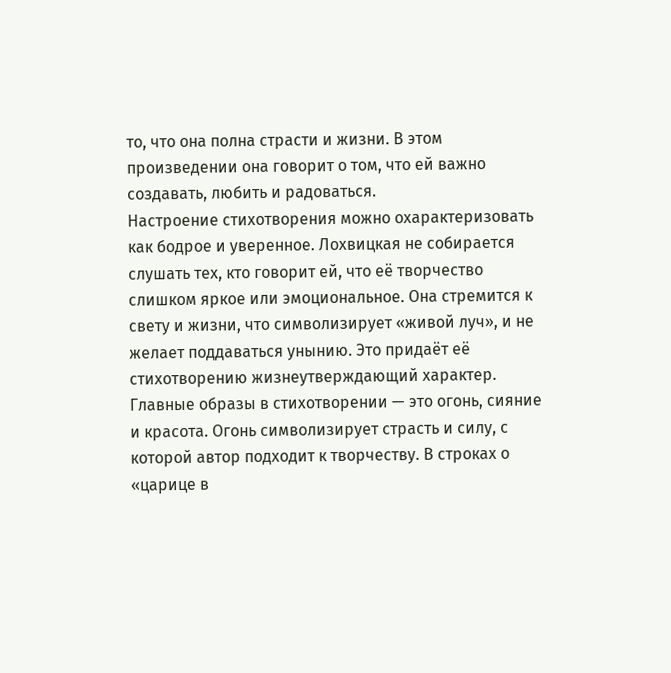то, что она полна страсти и жизни. В этом произведении она говорит о том, что ей важно создавать, любить и радоваться.
Настроение стихотворения можно охарактеризовать как бодрое и уверенное. Лохвицкая не собирается слушать тех, кто говорит ей, что её творчество слишком яркое или эмоциональное. Она стремится к свету и жизни, что символизирует «живой луч», и не желает поддаваться унынию. Это придаёт её стихотворению жизнеутверждающий характер.
Главные образы в стихотворении — это огонь, сияние и красота. Огонь символизирует страсть и силу, с которой автор подходит к творчеству. В строках о «царице в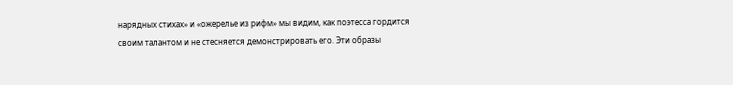нарядных стихах» и «ожерелье из рифм» мы видим, как поэтесса гордится своим талантом и не стесняется демонстрировать его. Эти образы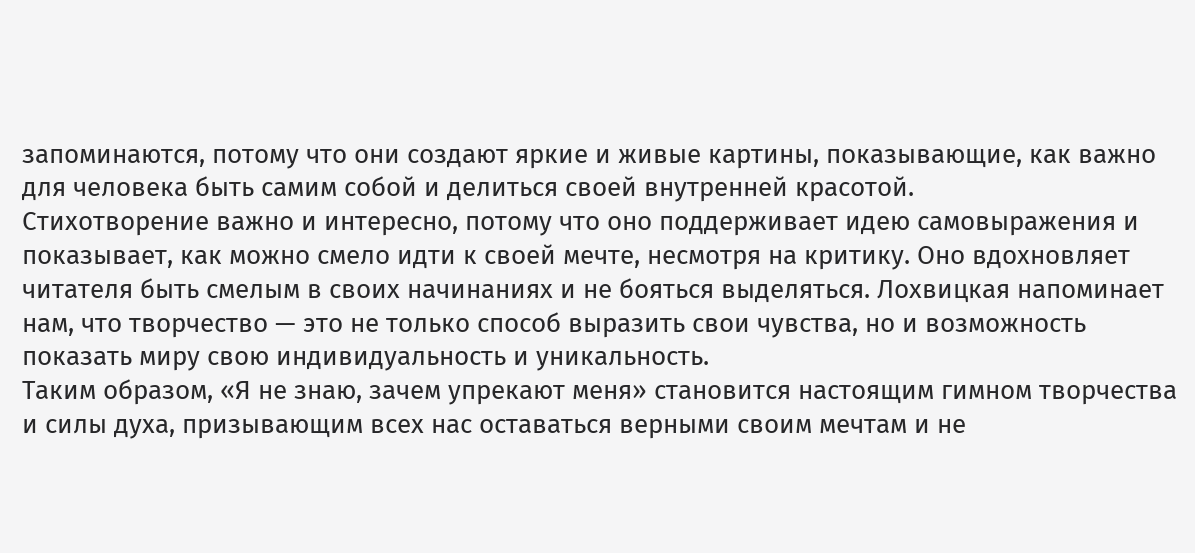запоминаются, потому что они создают яркие и живые картины, показывающие, как важно для человека быть самим собой и делиться своей внутренней красотой.
Стихотворение важно и интересно, потому что оно поддерживает идею самовыражения и показывает, как можно смело идти к своей мечте, несмотря на критику. Оно вдохновляет читателя быть смелым в своих начинаниях и не бояться выделяться. Лохвицкая напоминает нам, что творчество — это не только способ выразить свои чувства, но и возможность показать миру свою индивидуальность и уникальность.
Таким образом, «Я не знаю, зачем упрекают меня» становится настоящим гимном творчества и силы духа, призывающим всех нас оставаться верными своим мечтам и не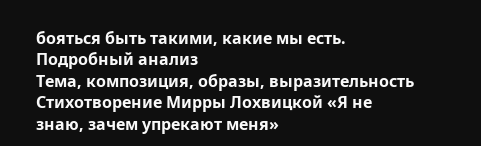бояться быть такими, какие мы есть.
Подробный анализ
Тема, композиция, образы, выразительность
Стихотворение Мирры Лохвицкой «Я не знаю, зачем упрекают меня»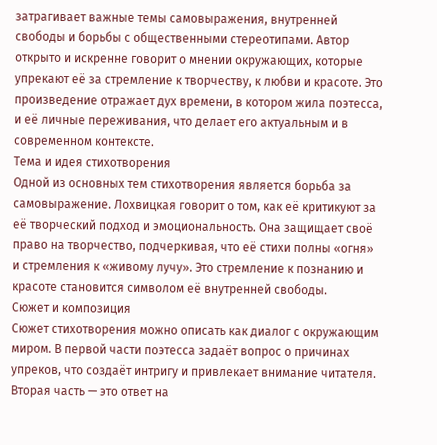затрагивает важные темы самовыражения, внутренней свободы и борьбы с общественными стереотипами. Автор открыто и искренне говорит о мнении окружающих, которые упрекают её за стремление к творчеству, к любви и красоте. Это произведение отражает дух времени, в котором жила поэтесса, и её личные переживания, что делает его актуальным и в современном контексте.
Тема и идея стихотворения
Одной из основных тем стихотворения является борьба за самовыражение. Лохвицкая говорит о том, как её критикуют за её творческий подход и эмоциональность. Она защищает своё право на творчество, подчеркивая, что её стихи полны «огня» и стремления к «живому лучу». Это стремление к познанию и красоте становится символом её внутренней свободы.
Сюжет и композиция
Сюжет стихотворения можно описать как диалог с окружающим миром. В первой части поэтесса задаёт вопрос о причинах упреков, что создаёт интригу и привлекает внимание читателя. Вторая часть — это ответ на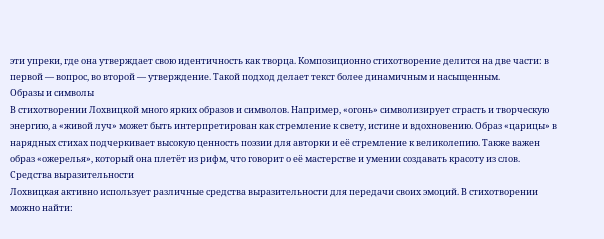эти упреки, где она утверждает свою идентичность как творца. Композиционно стихотворение делится на две части: в первой — вопрос, во второй — утверждение. Такой подход делает текст более динамичным и насыщенным.
Образы и символы
В стихотворении Лохвицкой много ярких образов и символов. Например, «огонь» символизирует страсть и творческую энергию, а «живой луч» может быть интерпретирован как стремление к свету, истине и вдохновению. Образ «царицы» в нарядных стихах подчеркивает высокую ценность поэзии для авторки и её стремление к великолепию. Также важен образ «ожерелья», который она плетёт из рифм, что говорит о её мастерстве и умении создавать красоту из слов.
Средства выразительности
Лохвицкая активно использует различные средства выразительности для передачи своих эмоций. В стихотворении можно найти: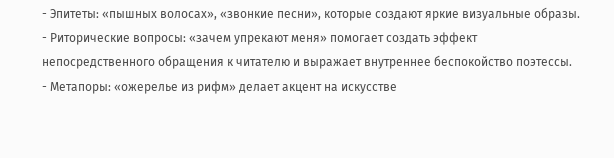- Эпитеты: «пышных волосах», «звонкие песни», которые создают яркие визуальные образы.
- Риторические вопросы: «зачем упрекают меня» помогает создать эффект непосредственного обращения к читателю и выражает внутреннее беспокойство поэтессы.
- Метапоры: «ожерелье из рифм» делает акцент на искусстве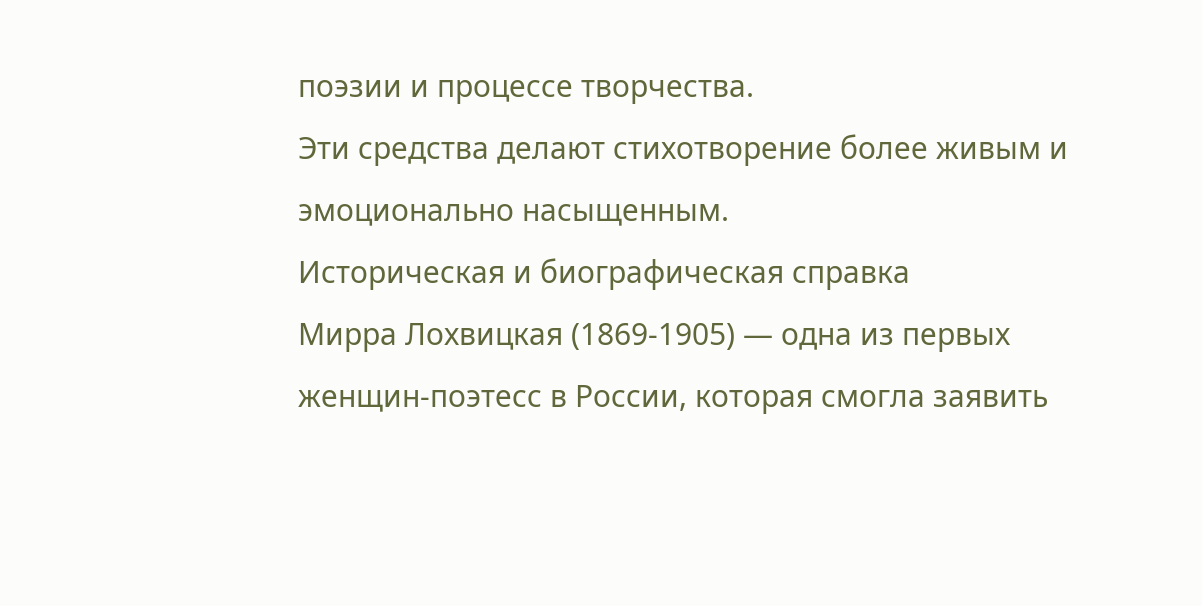поэзии и процессе творчества.
Эти средства делают стихотворение более живым и эмоционально насыщенным.
Историческая и биографическая справка
Мирра Лохвицкая (1869-1905) — одна из первых женщин-поэтесс в России, которая смогла заявить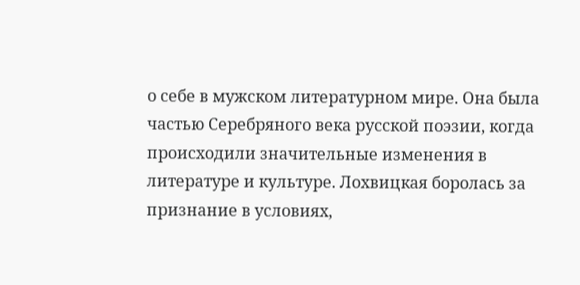о себе в мужском литературном мире. Она была частью Серебряного века русской поэзии, когда происходили значительные изменения в литературе и культуре. Лохвицкая боролась за признание в условиях,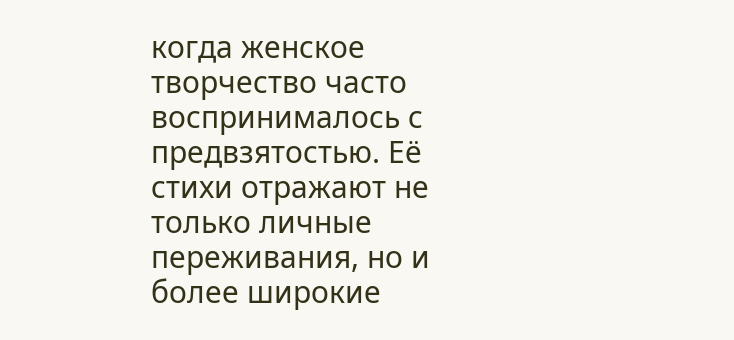когда женское творчество часто воспринималось с предвзятостью. Её стихи отражают не только личные переживания, но и более широкие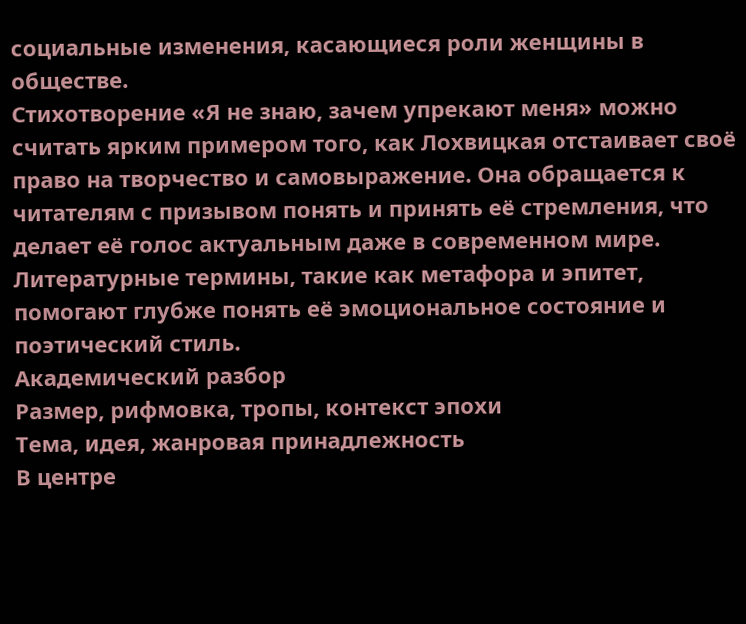социальные изменения, касающиеся роли женщины в обществе.
Стихотворение «Я не знаю, зачем упрекают меня» можно считать ярким примером того, как Лохвицкая отстаивает своё право на творчество и самовыражение. Она обращается к читателям с призывом понять и принять её стремления, что делает её голос актуальным даже в современном мире. Литературные термины, такие как метафора и эпитет, помогают глубже понять её эмоциональное состояние и поэтический стиль.
Академический разбор
Размер, рифмовка, тропы, контекст эпохи
Тема, идея, жанровая принадлежность
В центре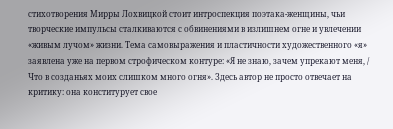стихотворения Мирры Лохвицкой стоит интроспекция поэтака-женщины, чьи творческие импульсы сталкиваются с обвинениями в излишнем огне и увлечении «живым лучом» жизни. Тема самовыражения и пластичности художественного «я» заявлена уже на первом строфическом контуре: «Я не знаю, зачем упрекают меня, / Что в созданьях моих слишком много огня». Здесь автор не просто отвечает на критику: она конститурует свое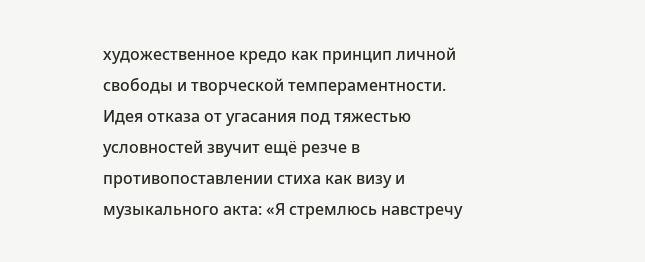художественное кредо как принцип личной свободы и творческой темпераментности. Идея отказа от угасания под тяжестью условностей звучит ещё резче в противопоставлении стиха как визу и музыкального акта: «Я стремлюсь навстречу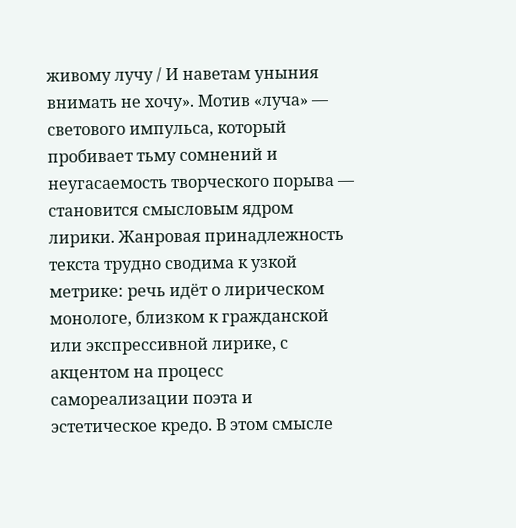живому лучу / И наветам уныния внимать не хочу». Мотив «луча» — светового импульса, который пробивает тьму сомнений и неугасаемость творческого порыва — становится смысловым ядром лирики. Жанровая принадлежность текста трудно сводима к узкой метрике: речь идёт о лирическом монологе, близком к гражданской или экспрессивной лирике, с акцентом на процесс самореализации поэта и эстетическое кредо. В этом смысле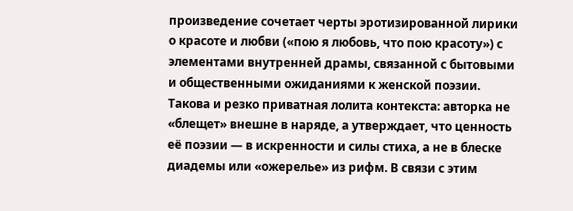произведение сочетает черты эротизированной лирики о красоте и любви («пою я любовь, что пою красоту») с элементами внутренней драмы, связанной с бытовыми и общественными ожиданиями к женской поэзии. Такова и резко приватная лолита контекста: авторка не «блещет» внешне в наряде, а утверждает, что ценность её поэзии — в искренности и силы стиха, а не в блеске диадемы или «ожерелье» из рифм. В связи с этим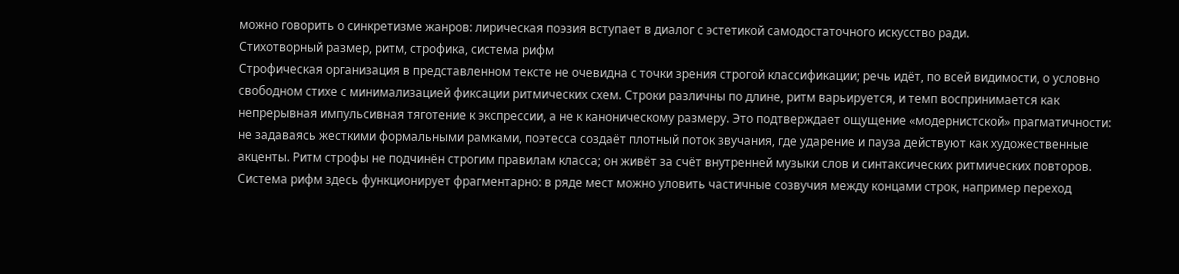можно говорить о синкретизме жанров: лирическая поэзия вступает в диалог с эстетикой самодостаточного искусство ради.
Стихотворный размер, ритм, строфика, система рифм
Строфическая организация в представленном тексте не очевидна с точки зрения строгой классификации; речь идёт, по всей видимости, о условно свободном стихе с минимализацией фиксации ритмических схем. Строки различны по длине, ритм варьируется, и темп воспринимается как непрерывная импульсивная тяготение к экспрессии, а не к каноническому размеру. Это подтверждает ощущение «модернистской» прагматичности: не задаваясь жесткими формальными рамками, поэтесса создаёт плотный поток звучания, где ударение и пауза действуют как художественные акценты. Ритм строфы не подчинён строгим правилам класса; он живёт за счёт внутренней музыки слов и синтаксических ритмических повторов.
Система рифм здесь функционирует фрагментарно: в ряде мест можно уловить частичные созвучия между концами строк, например переход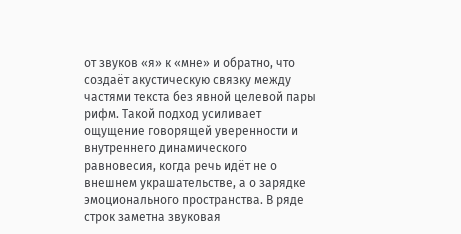от звуков «я» к «мне» и обратно, что создаёт акустическую связку между частями текста без явной целевой пары рифм. Такой подход усиливает ощущение говорящей уверенности и внутреннего динамического равновесия, когда речь идёт не о внешнем украшательстве, а о зарядке эмоционального пространства. В ряде строк заметна звуковая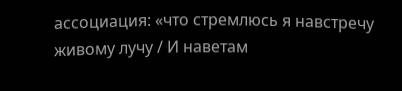ассоциация: «что стремлюсь я навстречу живому лучу / И наветам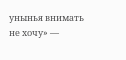унынья внимать не хочу» —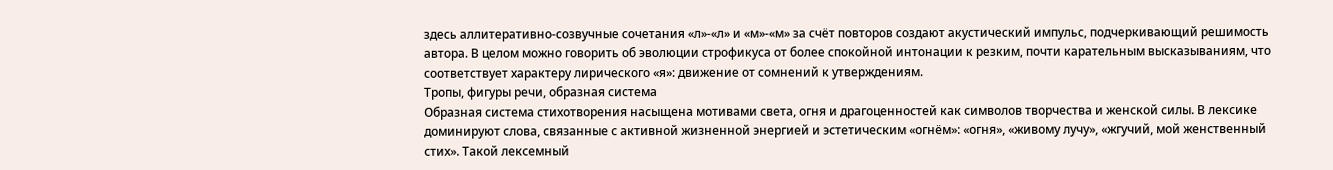здесь аллитеративно-созвучные сочетания «л»-«л» и «м»-«м» за счёт повторов создают акустический импульс, подчеркивающий решимость автора. В целом можно говорить об эволюции строфикуса от более спокойной интонации к резким, почти карательным высказываниям, что соответствует характеру лирического «я»: движение от сомнений к утверждениям.
Тропы, фигуры речи, образная система
Образная система стихотворения насыщена мотивами света, огня и драгоценностей как символов творчества и женской силы. В лексике доминируют слова, связанные с активной жизненной энергией и эстетическим «огнём»: «огня», «живому лучу», «жгучий, мой женственный стих». Такой лексемный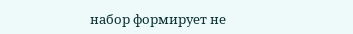набор формирует не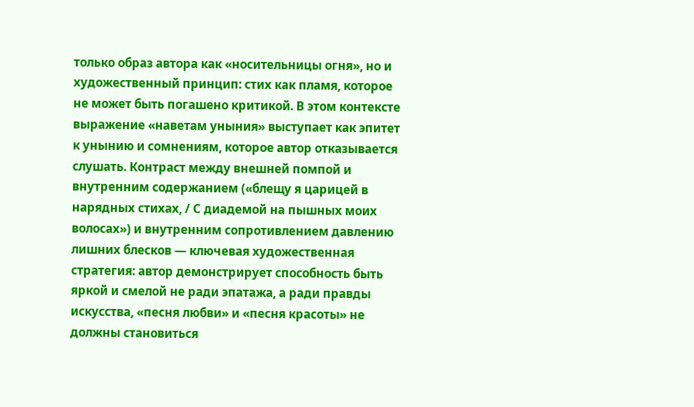только образ автора как «носительницы огня», но и художественный принцип: стих как пламя, которое не может быть погашено критикой. В этом контексте выражение «наветам уныния» выступает как эпитет к унынию и сомнениям, которое автор отказывается слушать. Контраст между внешней помпой и внутренним содержанием («блещу я царицей в нарядных стихах, / С диадемой на пышных моих волосах») и внутренним сопротивлением давлению лишних блесков — ключевая художественная стратегия: автор демонстрирует способность быть яркой и смелой не ради эпатажа, а ради правды искусства, «песня любви» и «песня красоты» не должны становиться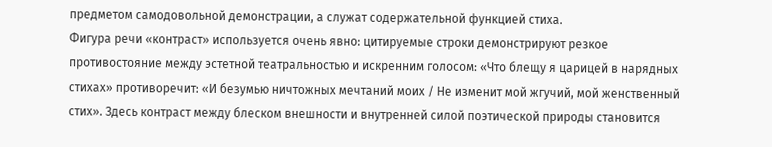предметом самодовольной демонстрации, а служат содержательной функцией стиха.
Фигура речи «контраст» используется очень явно: цитируемые строки демонстрируют резкое противостояние между эстетной театральностью и искренним голосом: «Что блещу я царицей в нарядных стихах» противоречит: «И безумью ничтожных мечтаний моих / Не изменит мой жгучий, мой женственный стих». Здесь контраст между блеском внешности и внутренней силой поэтической природы становится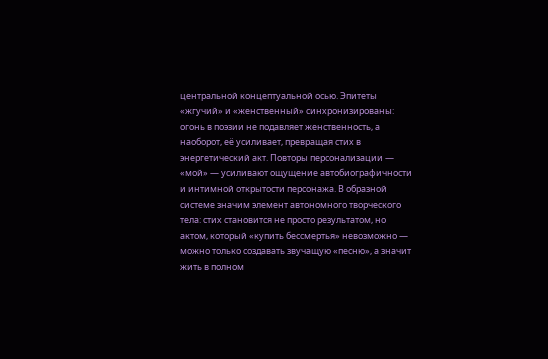центральной концептуальной осью. Эпитеты «жгучий» и «женственный» синхронизированы: огонь в поэзии не подавляет женственность, а наоборот, её усиливает, превращая стих в энергетический акт. Повторы персонализации — «мой» — усиливают ощущение автобиографичности и интимной открытости персонажа. В образной системе значим элемент автономного творческого тела: стих становится не просто результатом, но актом, который «купить бессмертья» невозможно — можно только создавать звучащую «песню», а значит жить в полном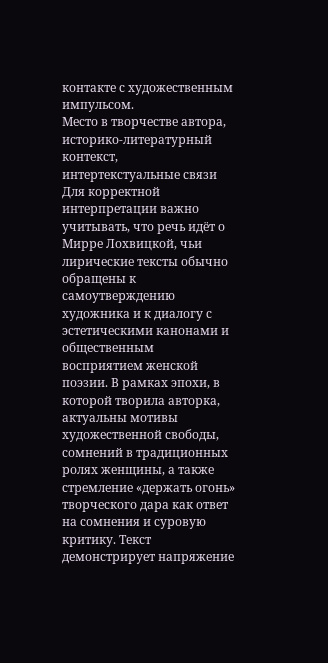контакте с художественным импульсом.
Место в творчестве автора, историко-литературный контекст, интертекстуальные связи
Для корректной интерпретации важно учитывать, что речь идёт о Мирре Лохвицкой, чьи лирические тексты обычно обращены к самоутверждению художника и к диалогу с эстетическими канонами и общественным восприятием женской поэзии. В рамках эпохи, в которой творила авторка, актуальны мотивы художественной свободы, сомнений в традиционных ролях женщины, а также стремление «держать огонь» творческого дара как ответ на сомнения и суровую критику. Текст демонстрирует напряжение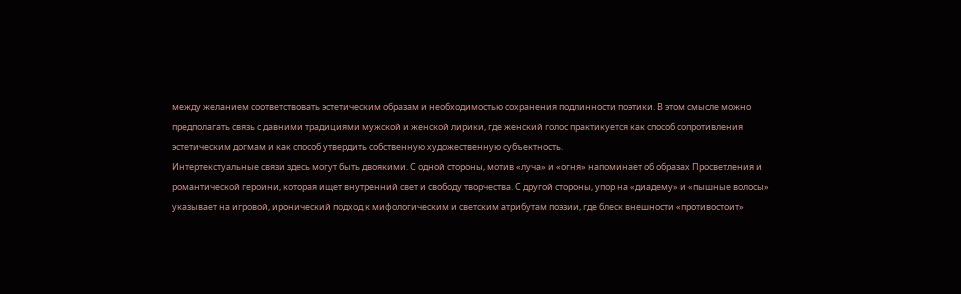между желанием соответствовать эстетическим образам и необходимостью сохранения подлинности поэтики. В этом смысле можно предполагать связь с давними традициями мужской и женской лирики, где женский голос практикуется как способ сопротивления эстетическим догмам и как способ утвердить собственную художественную субъектность.
Интертекстуальные связи здесь могут быть двоякими. С одной стороны, мотив «луча» и «огня» напоминает об образах Просветления и романтической героини, которая ищет внутренний свет и свободу творчества. С другой стороны, упор на «диадему» и «пышные волосы» указывает на игровой, иронический подход к мифологическим и светским атрибутам поэзии, где блеск внешности «противостоит»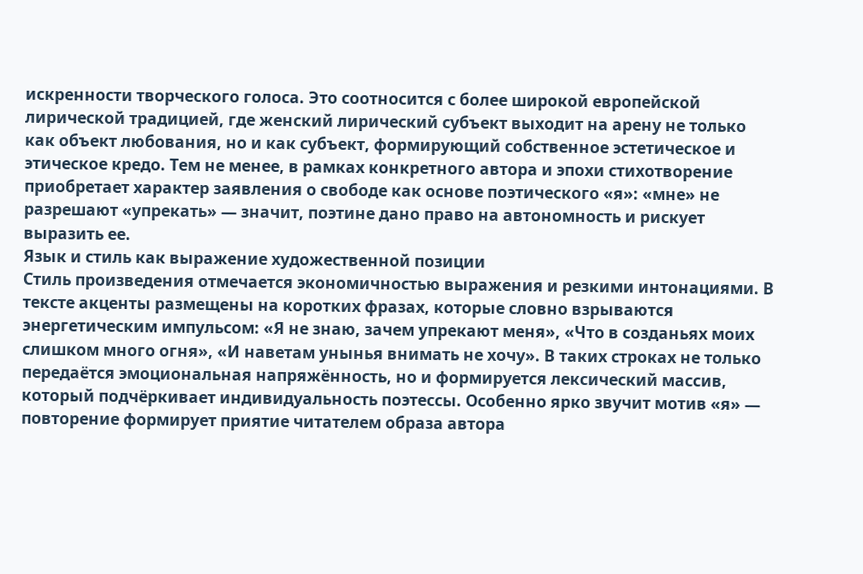искренности творческого голоса. Это соотносится с более широкой европейской лирической традицией, где женский лирический субъект выходит на арену не только как объект любования, но и как субъект, формирующий собственное эстетическое и этическое кредо. Тем не менее, в рамках конкретного автора и эпохи стихотворение приобретает характер заявления о свободе как основе поэтического «я»: «мне» не разрешают «упрекать» — значит, поэтине дано право на автономность и рискует выразить ее.
Язык и стиль как выражение художественной позиции
Стиль произведения отмечается экономичностью выражения и резкими интонациями. В тексте акценты размещены на коротких фразах, которые словно взрываются энергетическим импульсом: «Я не знаю, зачем упрекают меня», «Что в созданьях моих слишком много огня», «И наветам унынья внимать не хочу». В таких строках не только передаётся эмоциональная напряжённость, но и формируется лексический массив, который подчёркивает индивидуальность поэтессы. Особенно ярко звучит мотив «я» — повторение формирует приятие читателем образа автора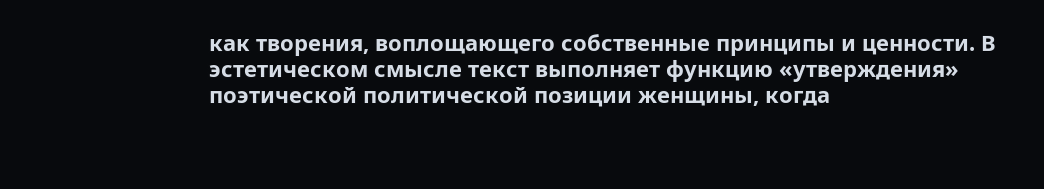как творения, воплощающего собственные принципы и ценности. В эстетическом смысле текст выполняет функцию «утверждения» поэтической политической позиции женщины, когда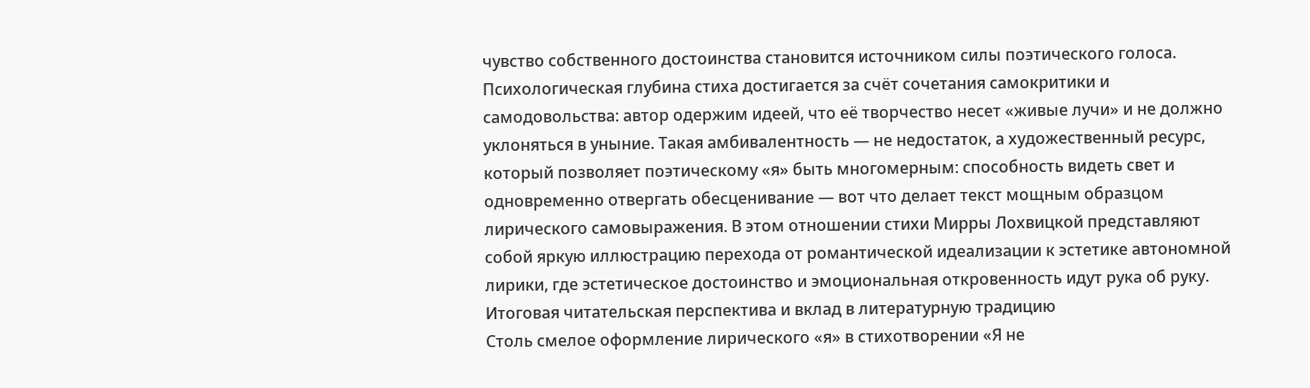чувство собственного достоинства становится источником силы поэтического голоса.
Психологическая глубина стиха достигается за счёт сочетания самокритики и самодовольства: автор одержим идеей, что её творчество несет «живые лучи» и не должно уклоняться в уныние. Такая амбивалентность — не недостаток, а художественный ресурс, который позволяет поэтическому «я» быть многомерным: способность видеть свет и одновременно отвергать обесценивание — вот что делает текст мощным образцом лирического самовыражения. В этом отношении стихи Мирры Лохвицкой представляют собой яркую иллюстрацию перехода от романтической идеализации к эстетике автономной лирики, где эстетическое достоинство и эмоциональная откровенность идут рука об руку.
Итоговая читательская перспектива и вклад в литературную традицию
Столь смелое оформление лирического «я» в стихотворении «Я не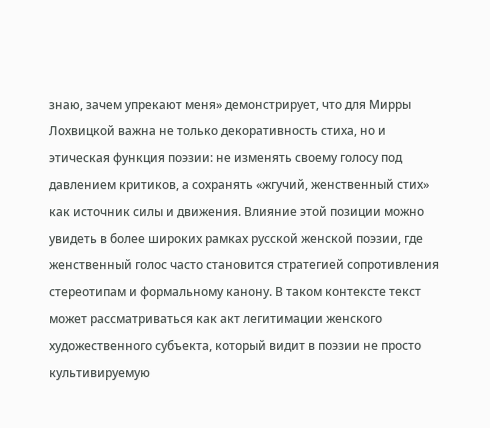знаю, зачем упрекают меня» демонстрирует, что для Мирры Лохвицкой важна не только декоративность стиха, но и этическая функция поэзии: не изменять своему голосу под давлением критиков, а сохранять «жгучий, женственный стих» как источник силы и движения. Влияние этой позиции можно увидеть в более широких рамках русской женской поэзии, где женственный голос часто становится стратегией сопротивления стереотипам и формальному канону. В таком контексте текст может рассматриваться как акт легитимации женского художественного субъекта, который видит в поэзии не просто культивируемую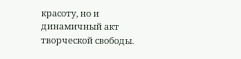красоту, но и динамичный акт творческой свободы.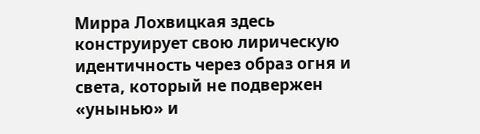Мирра Лохвицкая здесь конструирует свою лирическую идентичность через образ огня и света, который не подвержен «унынью» и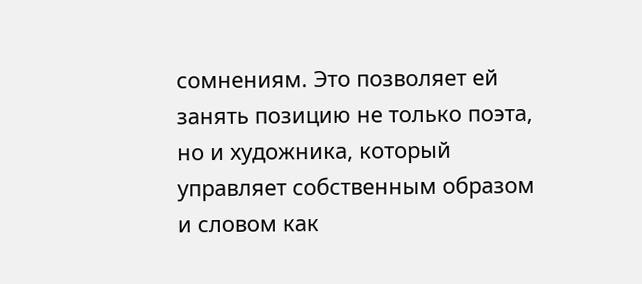сомнениям. Это позволяет ей занять позицию не только поэта, но и художника, который управляет собственным образом и словом как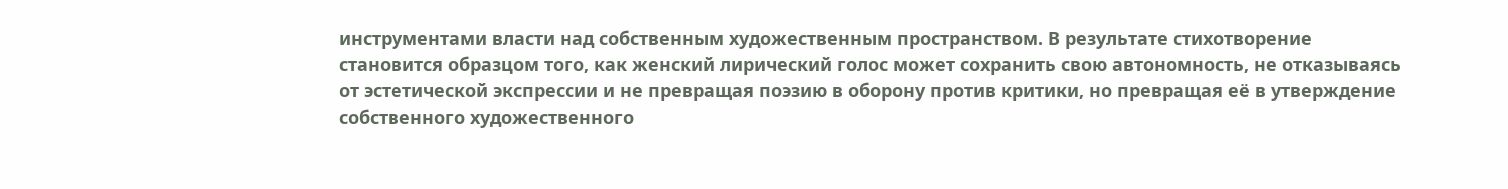инструментами власти над собственным художественным пространством. В результате стихотворение становится образцом того, как женский лирический голос может сохранить свою автономность, не отказываясь от эстетической экспрессии и не превращая поэзию в оборону против критики, но превращая её в утверждение собственного художественного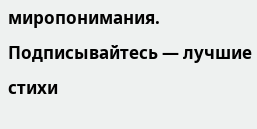миропонимания.
Подписывайтесь — лучшие стихи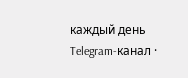каждый день
Telegram-канал ·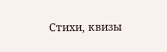Стихи, квизы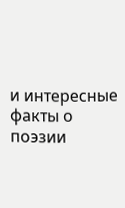и интересные факты о поэзии